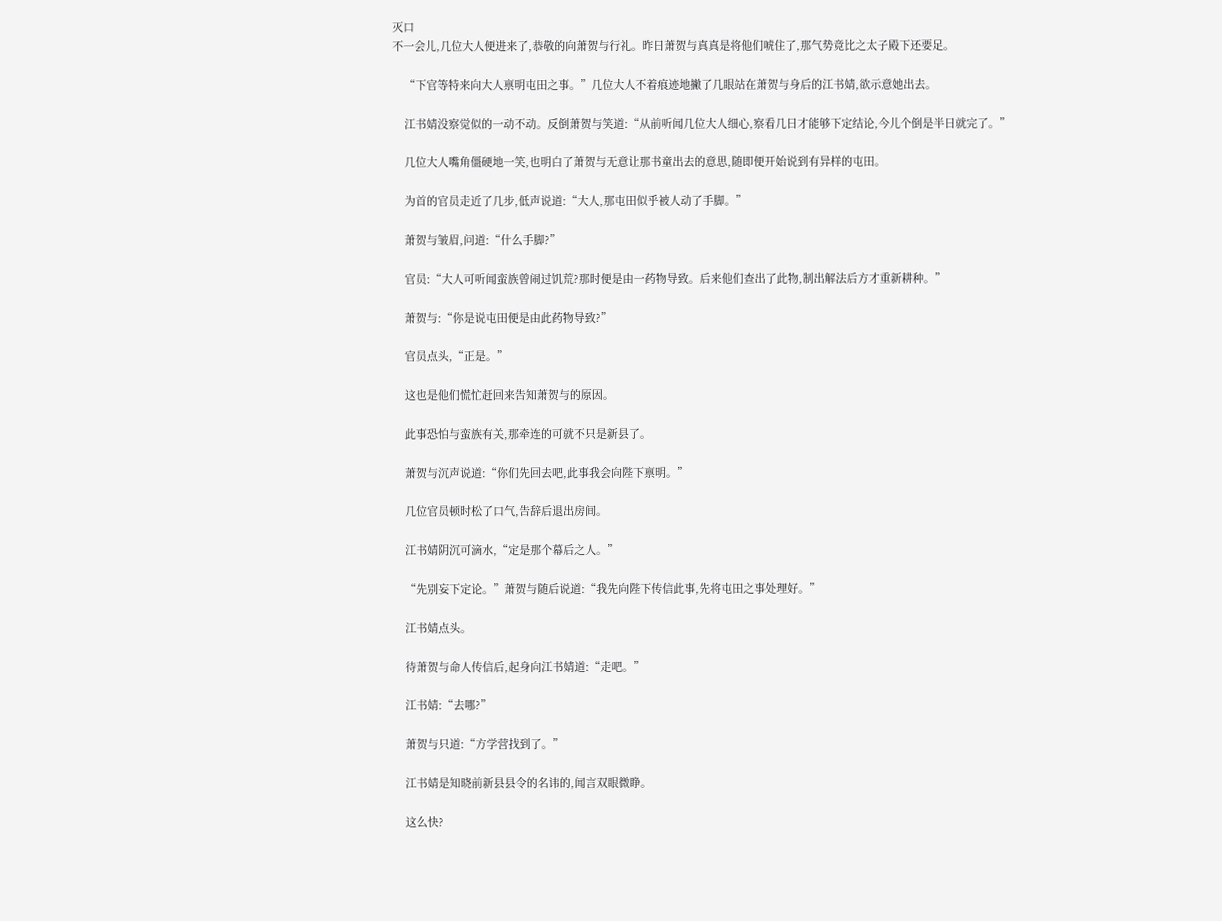灭口
不一会儿,几位大人便进来了,恭敬的向萧贺与行礼。昨日萧贺与真真是将他们唬住了,那气势竟比之太子殿下还要足。

    “下官等特来向大人禀明屯田之事。”几位大人不着痕迹地撇了几眼站在萧贺与身后的江书婧,欲示意她出去。

    江书婧没察觉似的一动不动。反倒萧贺与笑道:“从前听闻几位大人细心,察看几日才能够下定结论,今儿个倒是半日就完了。”

    几位大人嘴角僵硬地一笑,也明白了萧贺与无意让那书童出去的意思,随即便开始说到有异样的屯田。

    为首的官员走近了几步,低声说道:“大人,那屯田似乎被人动了手脚。”

    萧贺与皱眉,问道:“什么手脚?”

    官员:“大人可听闻蛮族曾闹过饥荒?那时便是由一药物导致。后来他们查出了此物,制出解法后方才重新耕种。”

    萧贺与:“你是说屯田便是由此药物导致?”

    官员点头,“正是。”

    这也是他们慌忙赶回来告知萧贺与的原因。

    此事恐怕与蛮族有关,那牵连的可就不只是新县了。

    萧贺与沉声说道:“你们先回去吧,此事我会向陛下禀明。”

    几位官员顿时松了口气,告辞后退出房间。

    江书婧阴沉可滴水,“定是那个幕后之人。”

    “先别妄下定论。”萧贺与随后说道:“我先向陛下传信此事,先将屯田之事处理好。”

    江书婧点头。

    待萧贺与命人传信后,起身向江书婧道:“走吧。”

    江书婧:“去哪?”

    萧贺与只道:“方学营找到了。”

    江书婧是知晓前新县县令的名讳的,闻言双眼微睁。

    这么快?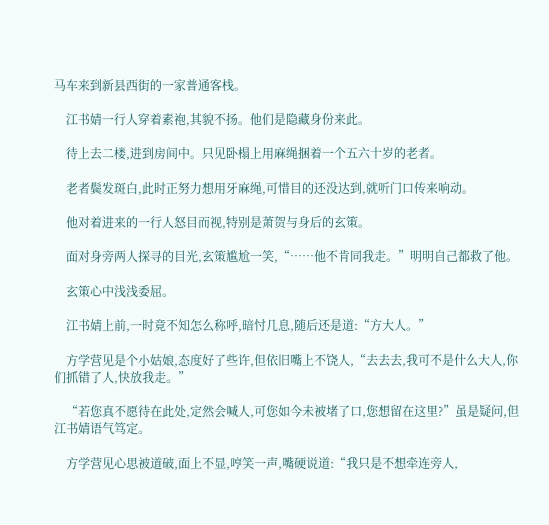马车来到新县西街的一家普通客栈。

    江书婧一行人穿着素袍,其貌不扬。他们是隐藏身份来此。

    待上去二楼,进到房间中。只见卧榻上用麻绳捆着一个五六十岁的老者。

    老者鬓发斑白,此时正努力想用牙麻绳,可惜目的还没达到,就听门口传来响动。

    他对着进来的一行人怒目而视,特别是萧贺与身后的玄策。

    面对身旁两人探寻的目光,玄策尴尬一笑,“……他不肯同我走。”明明自己都救了他。

    玄策心中浅浅委屈。

    江书婧上前,一时竟不知怎么称呼,暗忖几息,随后还是道:“方大人。”

    方学营见是个小姑娘,态度好了些许,但依旧嘴上不饶人,“去去去,我可不是什么大人,你们抓错了人,快放我走。”

    “若您真不愿待在此处,定然会喊人,可您如今未被堵了口,您想留在这里?”虽是疑问,但江书婧语气笃定。

    方学营见心思被道破,面上不显,哼笑一声,嘴硬说道:“我只是不想牵连旁人,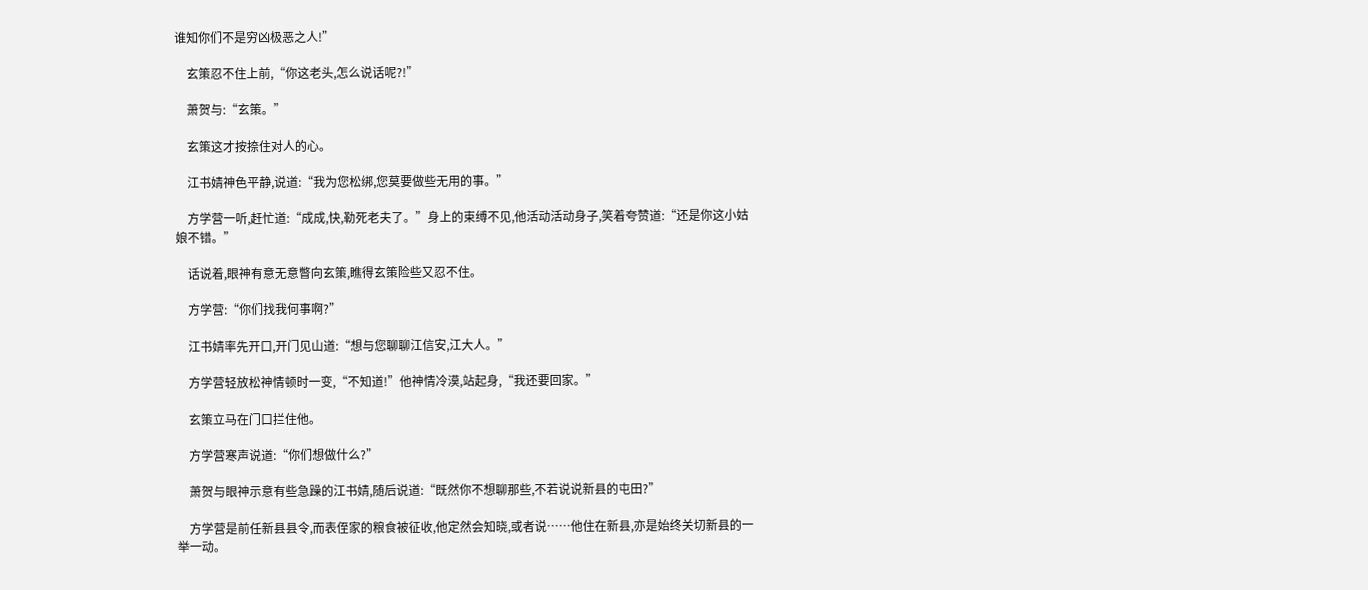谁知你们不是穷凶极恶之人!”

    玄策忍不住上前,“你这老头,怎么说话呢?!”

    萧贺与:“玄策。”

    玄策这才按捺住对人的心。

    江书婧神色平静,说道:“我为您松绑,您莫要做些无用的事。”

    方学营一听,赶忙道:“成成,快,勒死老夫了。”身上的束缚不见,他活动活动身子,笑着夸赞道:“还是你这小姑娘不错。”

    话说着,眼神有意无意瞥向玄策,瞧得玄策险些又忍不住。

    方学营:“你们找我何事啊?”

    江书婧率先开口,开门见山道:“想与您聊聊江信安,江大人。”

    方学营轻放松神情顿时一变,“不知道!”他神情冷漠,站起身,“我还要回家。”

    玄策立马在门口拦住他。

    方学营寒声说道:“你们想做什么?”

    萧贺与眼神示意有些急躁的江书婧,随后说道:“既然你不想聊那些,不若说说新县的屯田?”

    方学营是前任新县县令,而表侄家的粮食被征收,他定然会知晓,或者说……他住在新县,亦是始终关切新县的一举一动。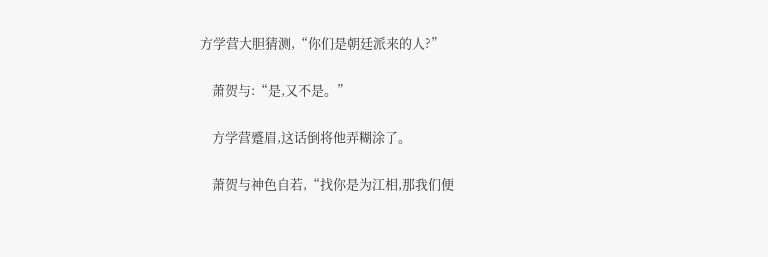方学营大胆猜测,“你们是朝廷派来的人?”

    萧贺与:“是,又不是。”

    方学营蹙眉,这话倒将他弄糊涂了。

    萧贺与神色自若,“找你是为江相,那我们便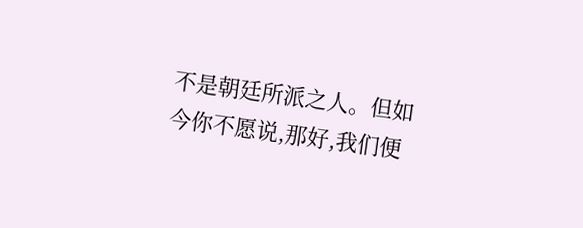不是朝廷所派之人。但如今你不愿说,那好,我们便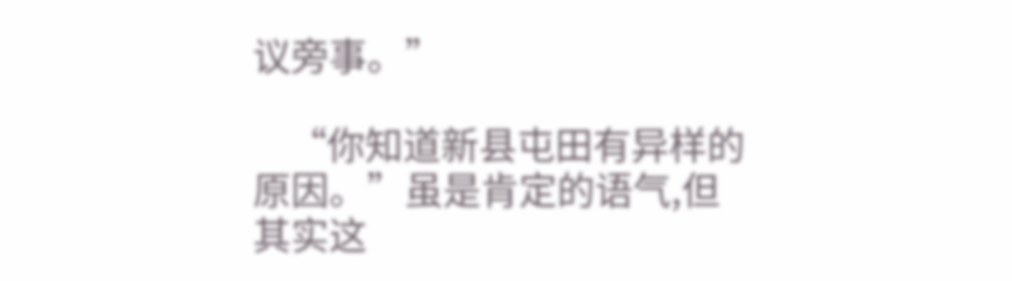议旁事。”

    “你知道新县屯田有异样的原因。”虽是肯定的语气,但其实这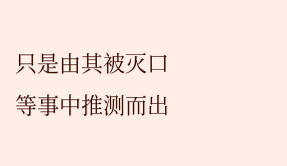只是由其被灭口等事中推测而出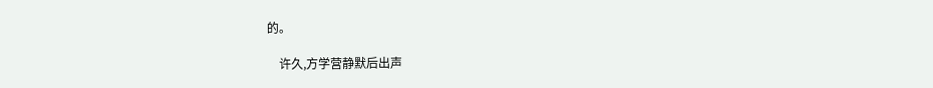的。

    许久,方学营静默后出声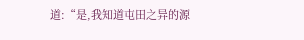道:“是,我知道屯田之异的源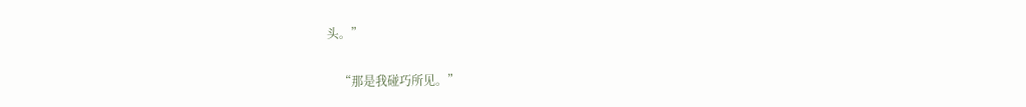头。”

    “那是我碰巧所见。”